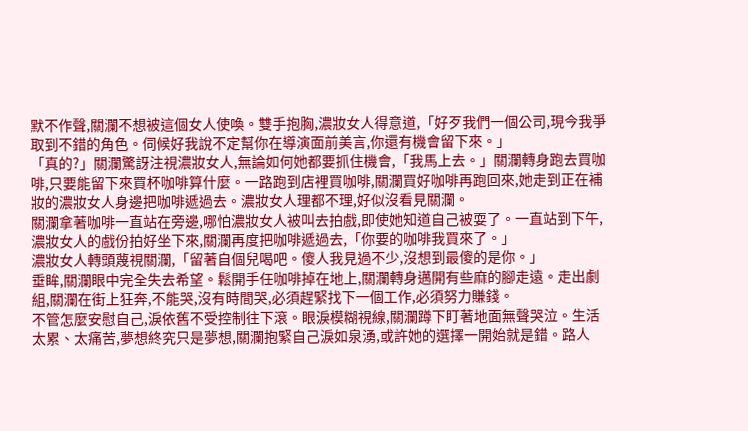默不作聲,關瀾不想被這個女人使喚。雙手抱胸,濃妝女人得意道,「好歹我們一個公司,現今我爭取到不錯的角色。伺候好我說不定幫你在導演面前美言,你還有機會留下來。」
「真的?」關瀾驚訝注視濃妝女人,無論如何她都要抓住機會,「我馬上去。」關瀾轉身跑去買咖啡,只要能留下來買杯咖啡算什麼。一路跑到店裡買咖啡,關瀾買好咖啡再跑回來,她走到正在補妝的濃妝女人身邊把咖啡遞過去。濃妝女人理都不理,好似沒看見關瀾。
關瀾拿著咖啡一直站在旁邊,哪怕濃妝女人被叫去拍戲,即使她知道自己被耍了。一直站到下午,濃妝女人的戲份拍好坐下來,關瀾再度把咖啡遞過去,「你要的咖啡我買來了。」
濃妝女人轉頭蔑視關瀾,「留著自個兒喝吧。傻人我見過不少,沒想到最傻的是你。」
垂眸,關瀾眼中完全失去希望。鬆開手任咖啡掉在地上,關瀾轉身邁開有些麻的腳走遠。走出劇組,關瀾在街上狂奔,不能哭,沒有時間哭,必須趕緊找下一個工作,必須努力賺錢。
不管怎麼安慰自己,淚依舊不受控制往下滾。眼淚模糊視線,關瀾蹲下盯著地面無聲哭泣。生活太累、太痛苦,夢想終究只是夢想,關瀾抱緊自己淚如泉湧,或許她的選擇一開始就是錯。路人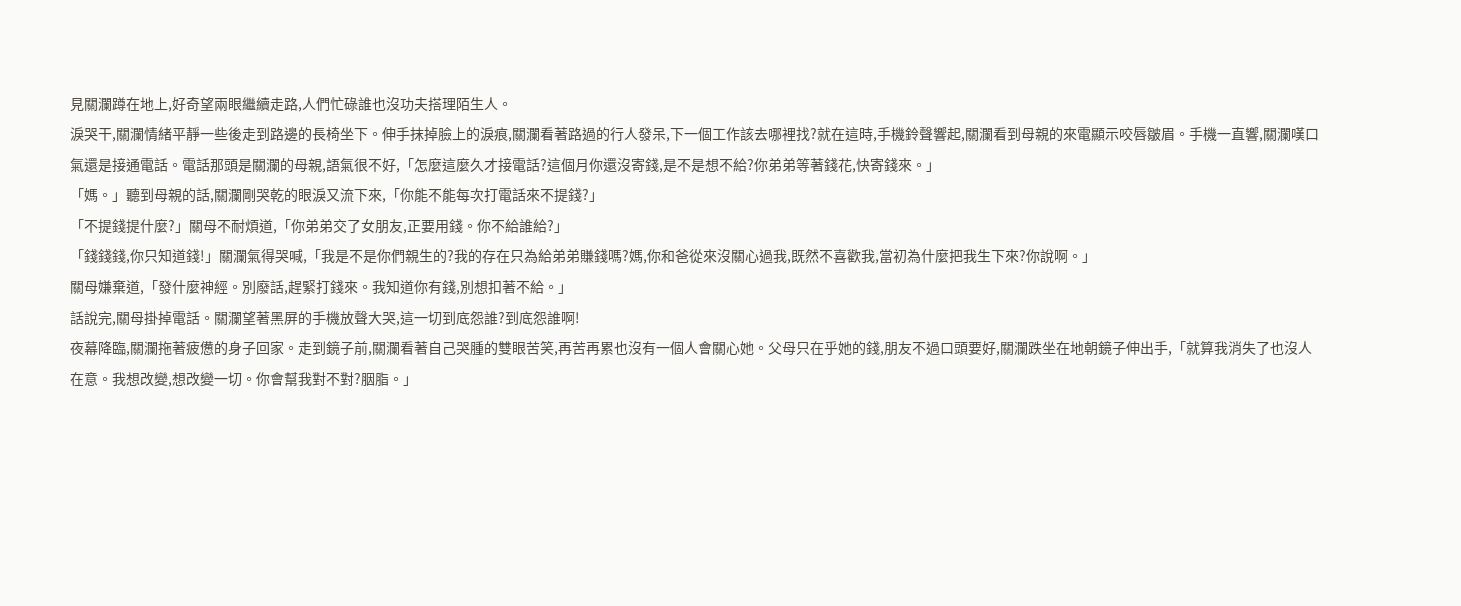見關瀾蹲在地上,好奇望兩眼繼續走路,人們忙碌誰也沒功夫搭理陌生人。
淚哭干,關瀾情緒平靜一些後走到路邊的長椅坐下。伸手抹掉臉上的淚痕,關瀾看著路過的行人發呆,下一個工作該去哪裡找?就在這時,手機鈴聲響起,關瀾看到母親的來電顯示咬唇皺眉。手機一直響,關瀾嘆口氣還是接通電話。電話那頭是關瀾的母親,語氣很不好,「怎麼這麼久才接電話?這個月你還沒寄錢,是不是想不給?你弟弟等著錢花,快寄錢來。」
「媽。」聽到母親的話,關瀾剛哭乾的眼淚又流下來,「你能不能每次打電話來不提錢?」
「不提錢提什麼?」關母不耐煩道,「你弟弟交了女朋友,正要用錢。你不給誰給?」
「錢錢錢,你只知道錢!」關瀾氣得哭喊,「我是不是你們親生的?我的存在只為給弟弟賺錢嗎?媽,你和爸從來沒關心過我,既然不喜歡我,當初為什麼把我生下來?你說啊。」
關母嫌棄道,「發什麼神經。別廢話,趕緊打錢來。我知道你有錢,別想扣著不給。」
話說完,關母掛掉電話。關瀾望著黑屏的手機放聲大哭,這一切到底怨誰?到底怨誰啊!
夜幕降臨,關瀾拖著疲憊的身子回家。走到鏡子前,關瀾看著自己哭腫的雙眼苦笑,再苦再累也沒有一個人會關心她。父母只在乎她的錢,朋友不過口頭要好,關瀾跌坐在地朝鏡子伸出手,「就算我消失了也沒人在意。我想改變,想改變一切。你會幫我對不對?胭脂。」